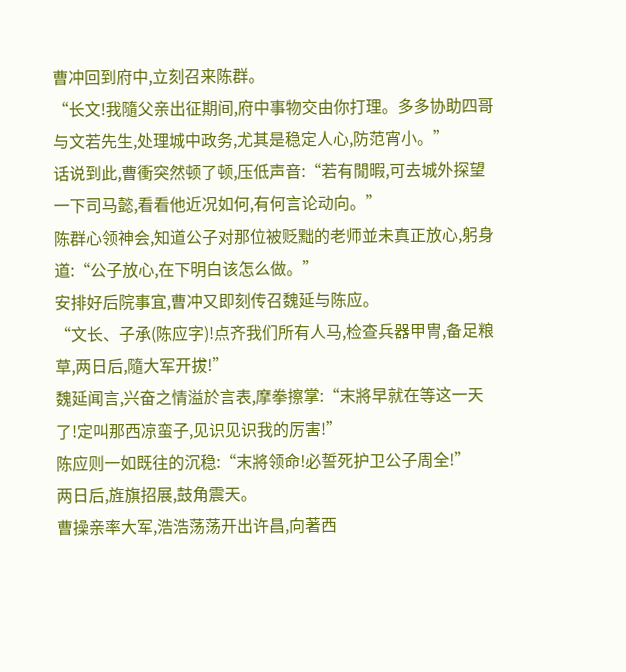曹冲回到府中,立刻召来陈群。
“长文!我隨父亲出征期间,府中事物交由你打理。多多协助四哥与文若先生,处理城中政务,尤其是稳定人心,防范宵小。”
话说到此,曹衝突然顿了顿,压低声音:“若有閒暇,可去城外探望一下司马懿,看看他近况如何,有何言论动向。”
陈群心领神会,知道公子对那位被贬黜的老师並未真正放心,躬身道:“公子放心,在下明白该怎么做。”
安排好后院事宜,曹冲又即刻传召魏延与陈应。
“文长、子承(陈应字)!点齐我们所有人马,检查兵器甲冑,备足粮草,两日后,隨大军开拔!”
魏延闻言,兴奋之情溢於言表,摩拳擦掌:“末將早就在等这一天了!定叫那西凉蛮子,见识见识我的厉害!”
陈应则一如既往的沉稳:“末將领命!必誓死护卫公子周全!”
两日后,旌旗招展,鼓角震天。
曹操亲率大军,浩浩荡荡开出许昌,向著西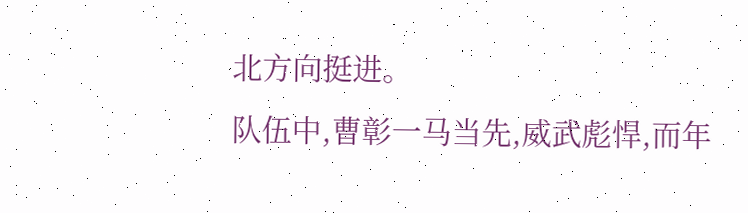北方向挺进。
队伍中,曹彰一马当先,威武彪悍,而年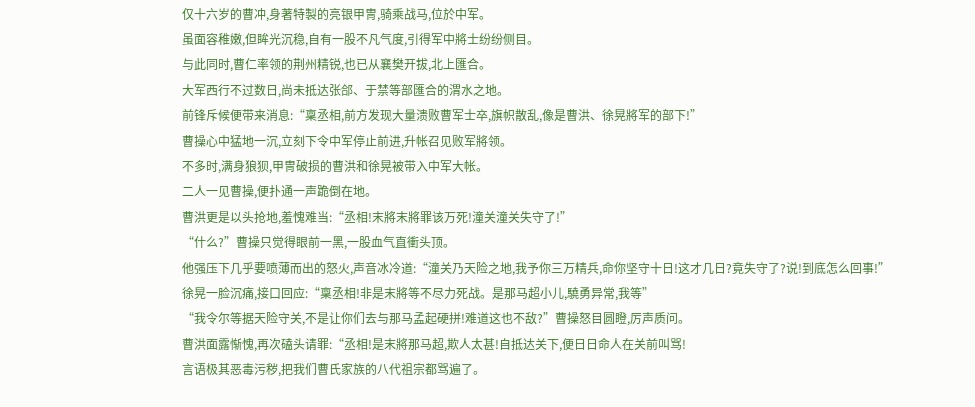仅十六岁的曹冲,身著特製的亮银甲冑,骑乘战马,位於中军。
虽面容稚嫩,但眸光沉稳,自有一股不凡气度,引得军中將士纷纷侧目。
与此同时,曹仁率领的荆州精锐,也已从襄樊开拔,北上匯合。
大军西行不过数日,尚未抵达张郃、于禁等部匯合的渭水之地。
前锋斥候便带来消息:“稟丞相,前方发现大量溃败曹军士卒,旗帜散乱,像是曹洪、徐晃將军的部下!”
曹操心中猛地一沉,立刻下令中军停止前进,升帐召见败军將领。
不多时,满身狼狈,甲冑破损的曹洪和徐晃被带入中军大帐。
二人一见曹操,便扑通一声跪倒在地。
曹洪更是以头抢地,羞愧难当:“丞相!末將末將罪该万死!潼关潼关失守了!”
“什么?”曹操只觉得眼前一黑,一股血气直衝头顶。
他强压下几乎要喷薄而出的怒火,声音冰冷道:“潼关乃天险之地,我予你三万精兵,命你坚守十日!这才几日?竟失守了?说!到底怎么回事!”
徐晃一脸沉痛,接口回应:“稟丞相!非是末將等不尽力死战。是那马超小儿,驍勇异常,我等”
“我令尔等据天险守关,不是让你们去与那马孟起硬拼!难道这也不敌?”曹操怒目圆瞪,厉声质问。
曹洪面露惭愧,再次磕头请罪:“丞相!是末將那马超,欺人太甚!自抵达关下,便日日命人在关前叫骂!
言语极其恶毒污秽,把我们曹氏家族的八代祖宗都骂遍了。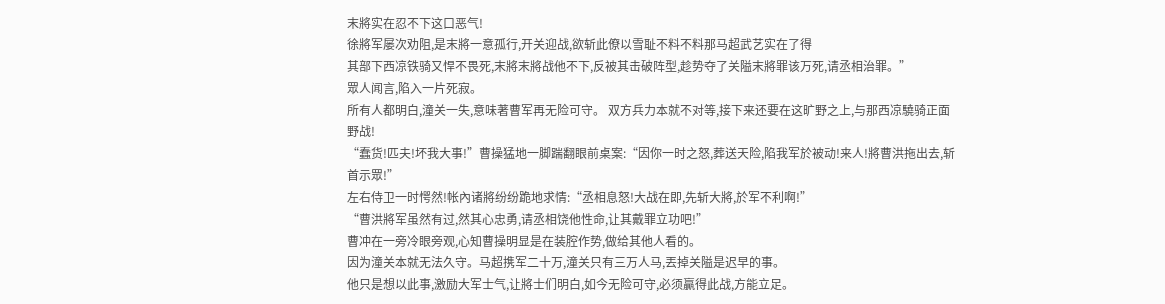末將实在忍不下这口恶气!
徐將军屡次劝阻,是末將一意孤行,开关迎战,欲斩此僚以雪耻不料不料那马超武艺实在了得
其部下西凉铁骑又悍不畏死,末將末將战他不下,反被其击破阵型,趁势夺了关隘末將罪该万死,请丞相治罪。”
眾人闻言,陷入一片死寂。
所有人都明白,潼关一失,意味著曹军再无险可守。 双方兵力本就不对等,接下来还要在这旷野之上,与那西凉驍骑正面野战!
“蠢货!匹夫!坏我大事!”曹操猛地一脚踹翻眼前桌案:“因你一时之怒,葬送天险,陷我军於被动!来人!將曹洪拖出去,斩首示眾!”
左右侍卫一时愕然!帐內诸將纷纷跪地求情:“丞相息怒!大战在即,先斩大將,於军不利啊!”
“曹洪將军虽然有过,然其心忠勇,请丞相饶他性命,让其戴罪立功吧!”
曹冲在一旁冷眼旁观,心知曹操明显是在装腔作势,做给其他人看的。
因为潼关本就无法久守。马超携军二十万,潼关只有三万人马,丟掉关隘是迟早的事。
他只是想以此事,激励大军士气,让將士们明白,如今无险可守,必须贏得此战,方能立足。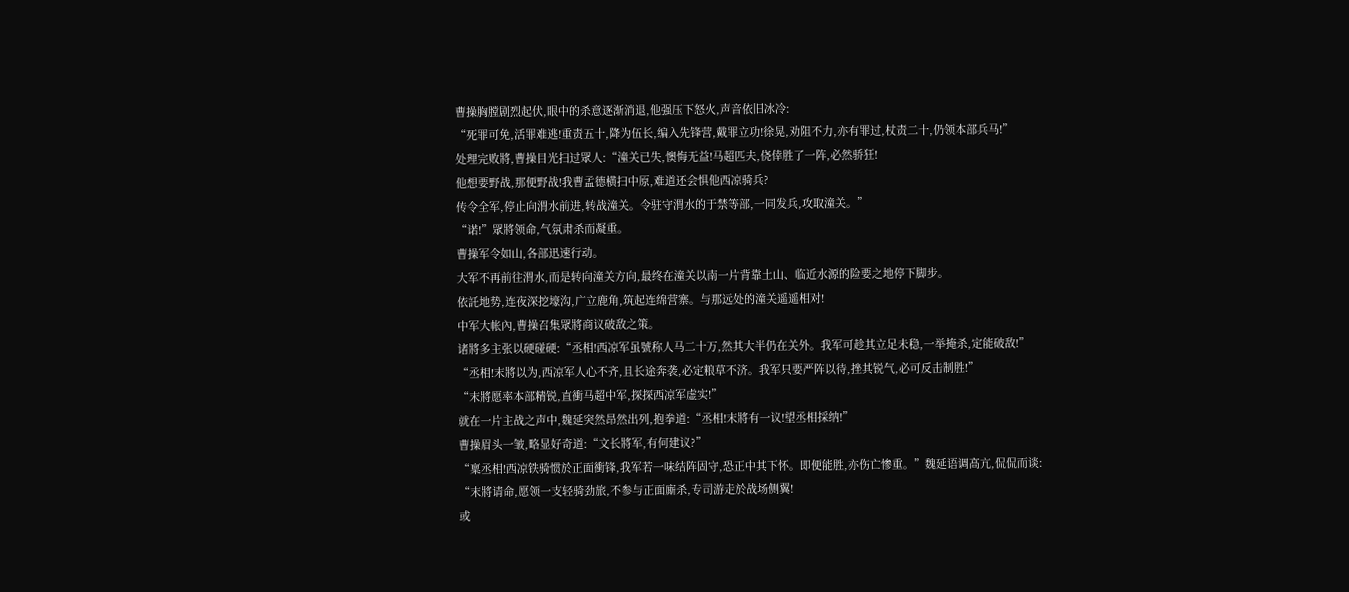曹操胸膛剧烈起伏,眼中的杀意逐渐消退,他强压下怒火,声音依旧冰冷:
“死罪可免,活罪难逃!重责五十,降为伍长,编入先锋营,戴罪立功!徐晃,劝阻不力,亦有罪过,杖责二十,仍领本部兵马!”
处理完败將,曹操目光扫过眾人:“潼关已失,懊悔无益!马超匹夫,侥倖胜了一阵,必然骄狂!
他想要野战,那便野战!我曹孟德横扫中原,难道还会惧他西凉骑兵?
传令全军,停止向渭水前进,转战潼关。令驻守渭水的于禁等部,一同发兵,攻取潼关。”
“诺!”眾將领命,气氛肃杀而凝重。
曹操军令如山,各部迅速行动。
大军不再前往渭水,而是转向潼关方向,最终在潼关以南一片背靠土山、临近水源的险要之地停下脚步。
依託地势,连夜深挖壕沟,广立鹿角,筑起连绵营寨。与那远处的潼关遥遥相对!
中军大帐內,曹操召集眾將商议破敌之策。
诸將多主张以硬碰硬:“丞相!西凉军虽號称人马二十万,然其大半仍在关外。我军可趁其立足未稳,一举掩杀,定能破敌!”
“丞相!末將以为,西凉军人心不齐,且长途奔袭,必定粮草不济。我军只要严阵以待,挫其锐气,必可反击制胜!”
“末將愿率本部精锐,直衝马超中军,探探西凉军虚实!”
就在一片主战之声中,魏延突然昂然出列,抱拳道:“丞相!末將有一议!望丞相採纳!”
曹操眉头一皱,略显好奇道:“文长將军,有何建议?”
“稟丞相!西凉铁骑惯於正面衝锋,我军若一味结阵固守,恐正中其下怀。即便能胜,亦伤亡惨重。”魏延语调高亢,侃侃而谈:
“末將请命,愿领一支轻骑劲旅,不参与正面廝杀,专司游走於战场侧翼!
或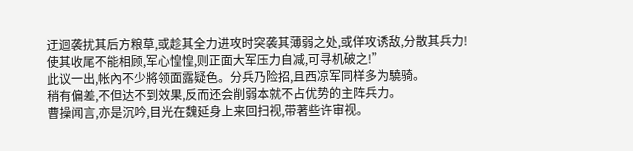迂迴袭扰其后方粮草,或趁其全力进攻时突袭其薄弱之处,或佯攻诱敌,分散其兵力!
使其收尾不能相顾,军心惶惶,则正面大军压力自减,可寻机破之!”
此议一出,帐內不少將领面露疑色。分兵乃险招,且西凉军同样多为驍骑。
稍有偏差,不但达不到效果,反而还会削弱本就不占优势的主阵兵力。
曹操闻言,亦是沉吟,目光在魏延身上来回扫视,带著些许审视。